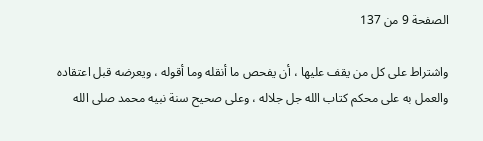الصفحة 9 من 137

واشتراط على كل من يقف عليها ، أن يفحص ما أنقله وما أقوله ، ويعرضه قبل اعتقاده والعمل به على محكم كتاب الله جل جلاله ، وعلى صحيح سنة نبيه محمد صلى الله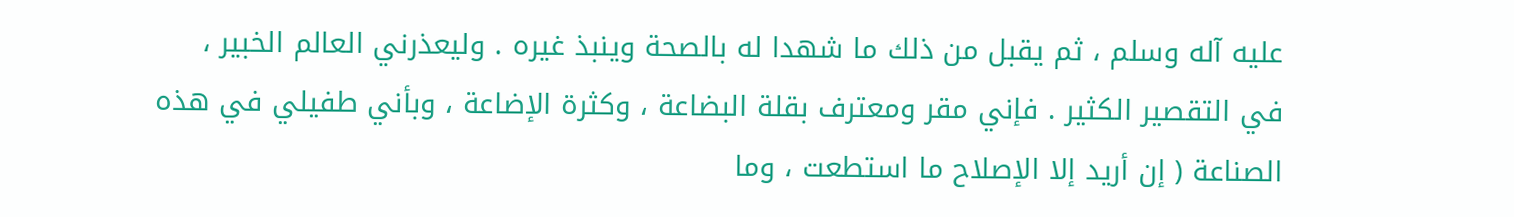عليه آله وسلم ، ثم يقبل من ذلك ما شهدا له بالصحة وينبذ غيره . وليعذرني العالم الخبير ، في التقصير الكثير . فإني مقر ومعترف بقلة البضاعة ، وكثرة الإضاعة ، وبأني طفيلي في هذه الصناعة ( إن أريد إلا الإصلاح ما استطعت ، وما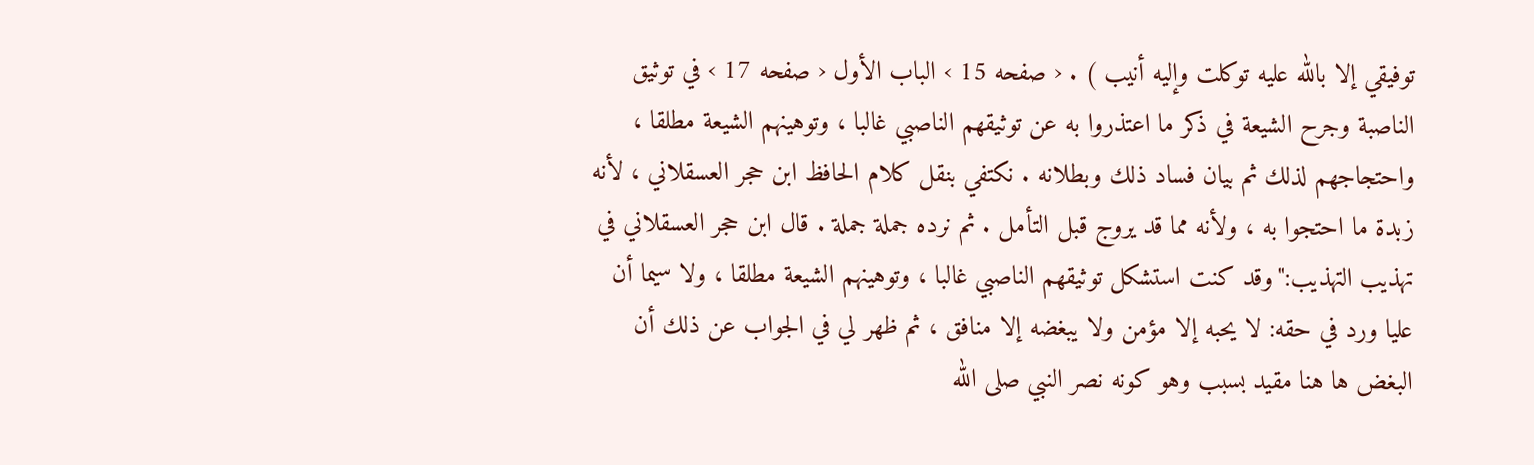توفيقي إلا بالله عليه توكلت وإليه أنيب ) . ‹ صفحه 15 › الباب الأول ‹ صفحه 17 › في توثيق الناصبة وجرح الشيعة في ذكر ما اعتذروا به عن توثيقهم الناصبي غالبا ، وتوهينهم الشيعة مطلقا ، واحتجاجهم لذلك ثم بيان فساد ذلك وبطلانه . نكتفي بنقل كلام الحافظ ابن حجر العسقلاني ، لأنه زبدة ما احتجوا به ، ولأنه مما قد يروج قبل التأمل . ثم نرده جملة جملة . قال ابن حجر العسقلاني في تهذيب التهذيب:"وقد كنت استشكل توثيقهم الناصبي غالبا ، وتوهينهم الشيعة مطلقا ، ولا سيما أن عليا ورد في حقه: لا يحبه إلا مؤمن ولا يبغضه إلا منافق ، ثم ظهر لي في الجواب عن ذلك أن البغض ها هنا مقيد بسبب وهو كونه نصر النبي صلى الله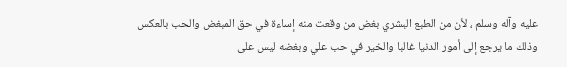عليه وآله وسلم ، لأن من الطبع البشري بغض من وقعت منه إساءة في حق المبغض والحب بالعكس وذلك ما يرجع إلى أمور الدنيا غالبا والخير في حب علي وبغضه ليس على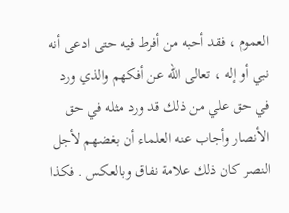العموم ، فقد أحبه من أفرط فيه حتى ادعى أنه نبي أو إله ، تعالى الله عن أفكهم والذي ورد في حق علي من ذلك قد ورد مثله في حق الأنصار وأجاب عنه العلماء أن بغضهم لأجل النصر كان ذلك علامة نفاق وبالعكس . فكذا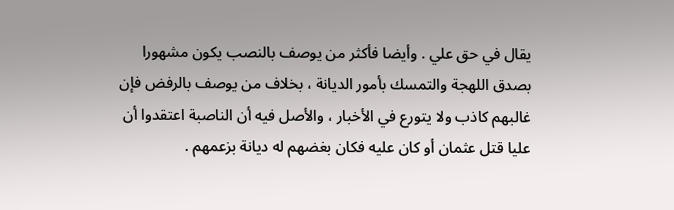يقال في حق علي . وأيضا فأكثر من يوصف بالنصب يكون مشهورا بصدق اللهجة والتمسك بأمور الديانة ، بخلاف من يوصف بالرفض فإن غالبهم كاذب ولا يتورع في الأخبار ، والأصل فيه أن الناصبة اعتقدوا أن عليا قتل عثمان أو كان عليه فكان بغضهم له ديانة بزعمهم .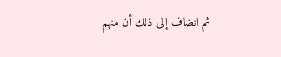ثم انضاف إلى ذلك أن منهم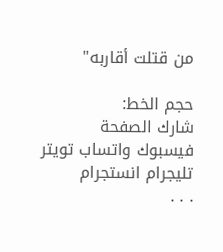من قتلت أقاربه"

حجم الخط:
شارك الصفحة
فيسبوك واتساب تويتر تليجرام انستجرام
. . .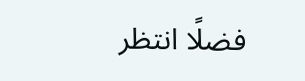فضلًا انتظر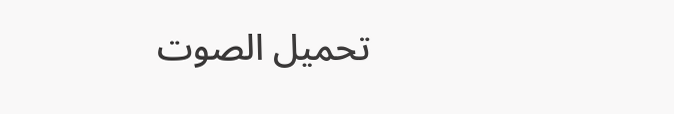تحميل الصوت